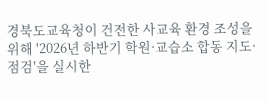경북도교육청이 건전한 사교육 환경 조성을 위해 '2026년 하반기 학원·교습소 합동 지도·점검'을 실시한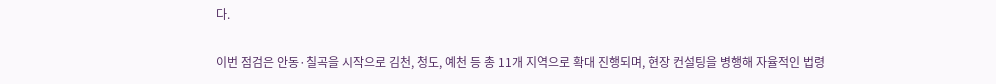다.

이번 점검은 안동·칠곡을 시작으로 김천, 청도, 예천 등 총 11개 지역으로 확대 진행되며, 현장 컨설팅을 병행해 자율적인 법령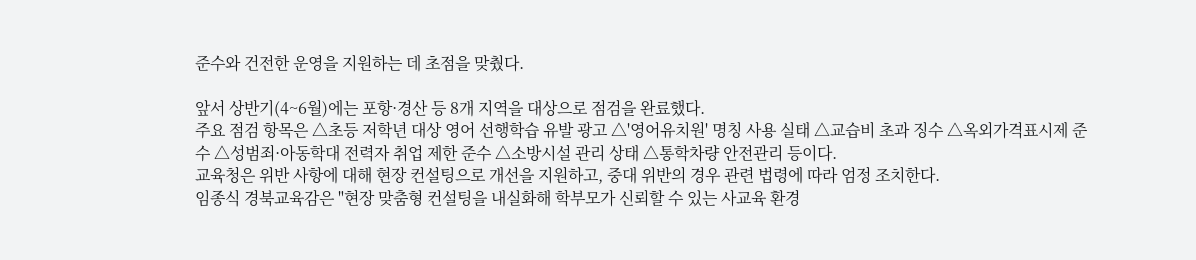준수와 건전한 운영을 지원하는 데 초점을 맞췄다.

앞서 상반기(4~6월)에는 포항·경산 등 8개 지역을 대상으로 점검을 완료했다.
주요 점검 항목은 △초등 저학년 대상 영어 선행학습 유발 광고 △'영어유치원' 명칭 사용 실태 △교습비 초과 징수 △옥외가격표시제 준수 △성범죄·아동학대 전력자 취업 제한 준수 △소방시설 관리 상태 △통학차량 안전관리 등이다.
교육청은 위반 사항에 대해 현장 컨설팅으로 개선을 지원하고, 중대 위반의 경우 관련 법령에 따라 엄정 조치한다.
임종식 경북교육감은 "현장 맞춤형 컨설팅을 내실화해 학부모가 신뢰할 수 있는 사교육 환경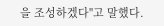을 조성하겠다"고 말했다.